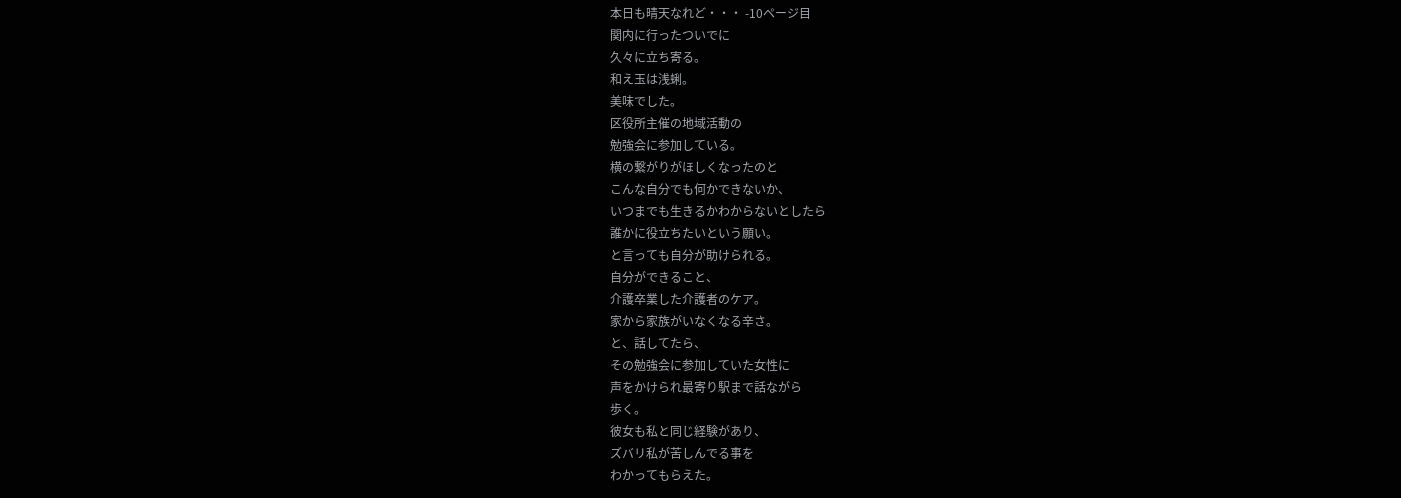本日も晴天なれど・・・ -10ページ目
関内に行ったついでに
久々に立ち寄る。
和え玉は浅蜊。
美味でした。
区役所主催の地域活動の
勉強会に参加している。
横の繋がりがほしくなったのと
こんな自分でも何かできないか、
いつまでも生きるかわからないとしたら
誰かに役立ちたいという願い。
と言っても自分が助けられる。
自分ができること、
介護卒業した介護者のケア。
家から家族がいなくなる辛さ。
と、話してたら、
その勉強会に参加していた女性に
声をかけられ最寄り駅まで話ながら
歩く。
彼女も私と同じ経験があり、
ズバリ私が苦しんでる事を
わかってもらえた。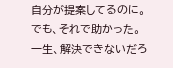自分が提案してるのに。
でも、それで助かった。
一生、解決できないだろ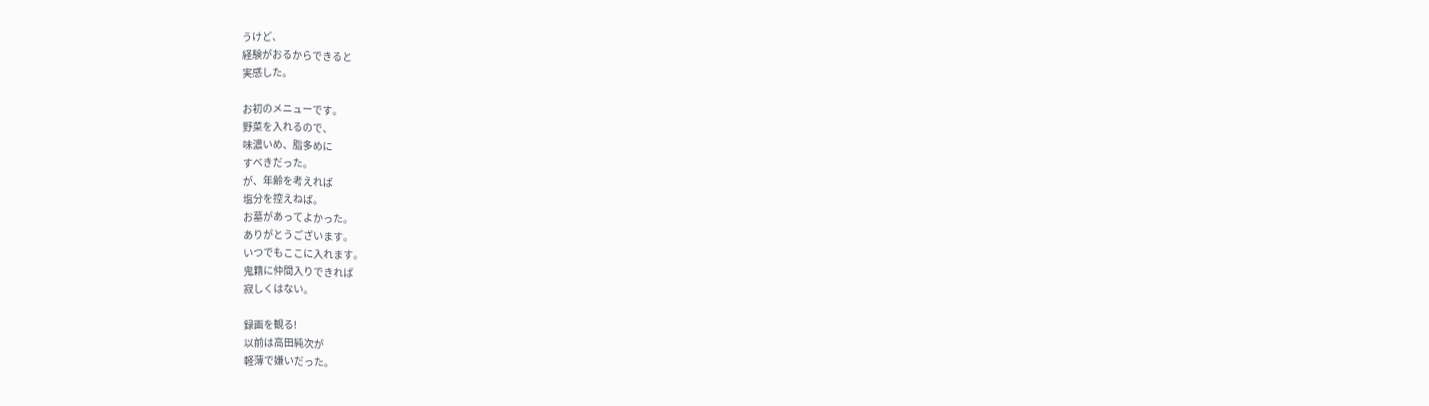うけど、
経験がおるからできると
実感した。

お初のメニューです。
野菜を入れるので、
味濃いめ、脂多めに
すべきだった。
が、年齢を考えれば
塩分を控えねば。
お墓があってよかった。
ありがとうございます。
いつでもここに入れます。
鬼籍に仲間入りできれば
寂しくはない。

録画を観る!
以前は高田純次が
軽薄で嫌いだった。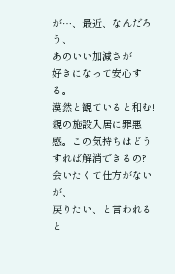が…、最近、なんだろう、
あのいい加減さが
好きになって安心する。
漠然と観ていると和む!
親の施設入居に罪悪感。この気持ちはどうすれば解消できるの?
会いたくて仕方がないが、
戻りたい、と言われると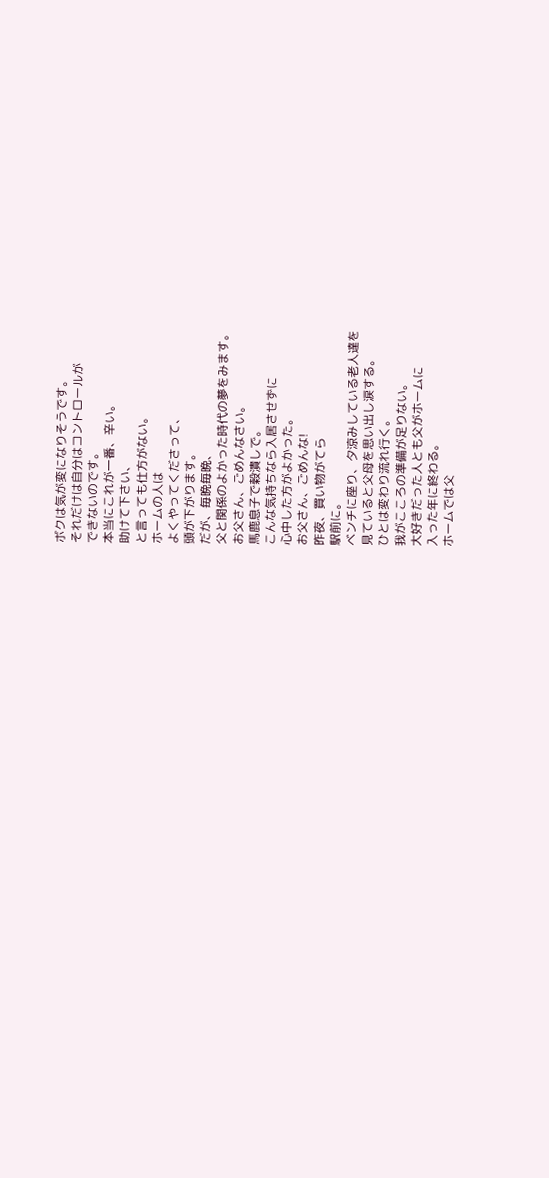ボクは気が変になりそうです。
それだけは自分はコントロールが
できないのです。
本当にこれが一番、辛い。
助けて下さい、
と言っても仕方がない。
ホームの人は
よくやってくださって、
頭が下がります。
だが、毎晩毎晩、
父と関係のよかった時代の夢をみます。
お父さん、ごめんなさい。
馬鹿息子で穀潰しで。
こんな気持ちなら入居させずに
心中した方がよかった。
お父さん、ごめんな!
昨夜、買い物がてら
駅前に。
ベンチに座り、夕涼みしている老人達を
見ていると父母を思い出し涙する。
ひとは変わり流れ行く。
我がこころの準備が足りない。
大好きだった人とも父がホームに
入った年に終わる。
ホームでは父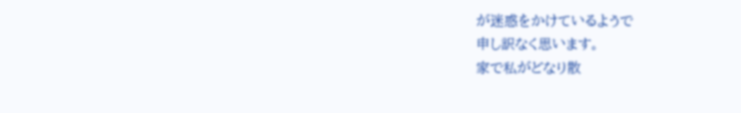が迷惑をかけているようで
申し訳なく思います。
家で私がどなり散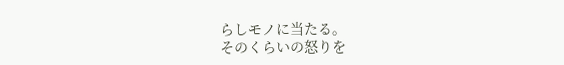らしモノに当たる。
そのくらいの怒りを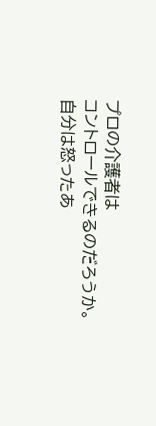プロの介護者は
コントロールできるのだろうか。
自分は怒ったあ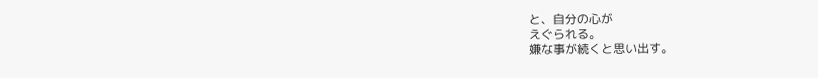と、自分の心が
えぐられる。
嫌な事が続くと思い出す。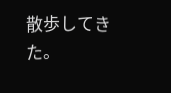散歩してきた。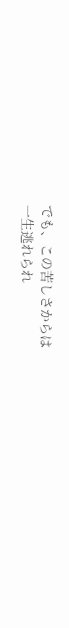でも、この苦しさからは
一生逃れられ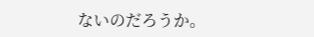ないのだろうか。